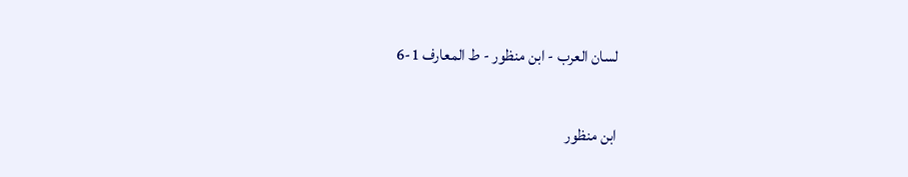لسان العرب - ابن منظور - ط المعارف 1-6

ابن منظور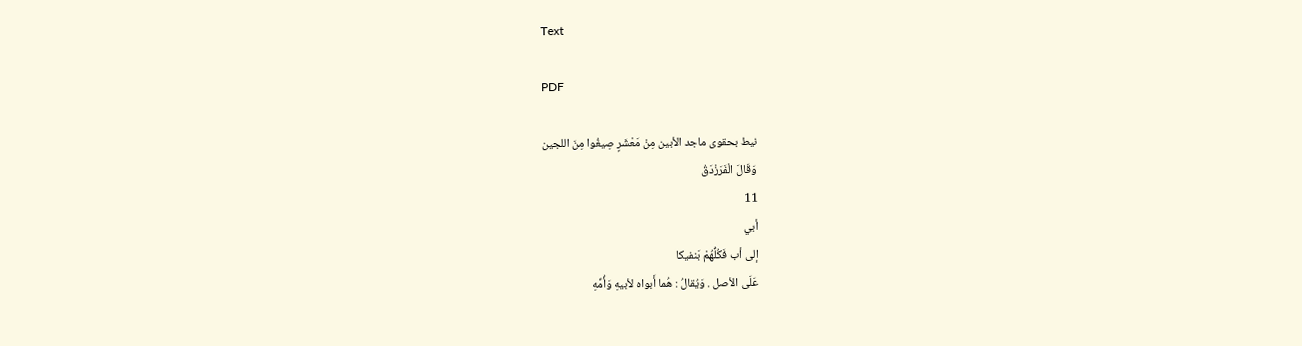Text

PDF

نيط بحقوى ماجد الأبين مِنْ مَعْشَرٍ صِيغُوا مِنَ اللجين
وَقَالَ الْفَرَزْدَقُ
11
أبي
إلى أب فَكُلُّهُمْ بَنفيكا
عَلَى الأصل . وَيُقالُ : هُما أَبواه لأبيهِ وَأُمِّهِ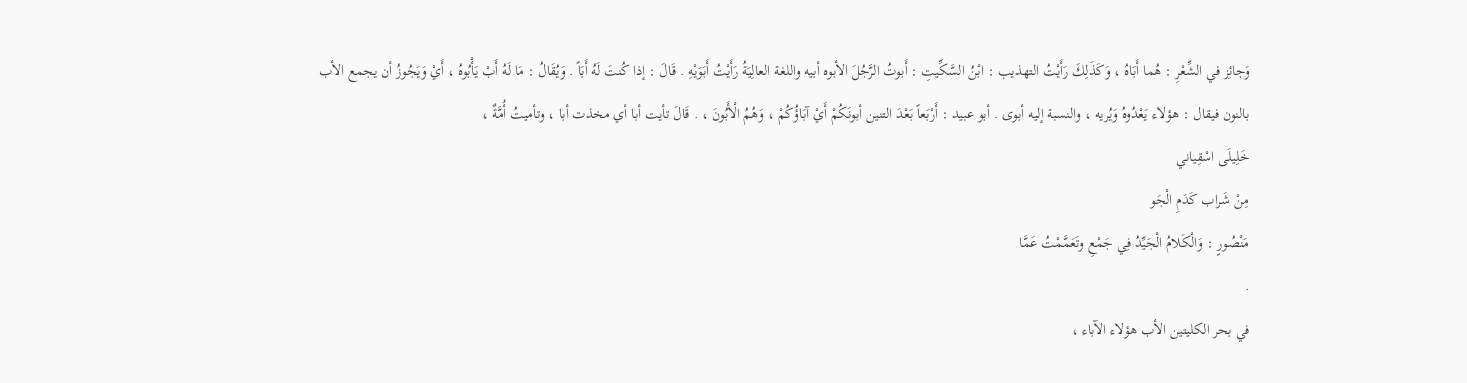وَجائِز في الشِّعْرِ : هُما أَبَاهُ ، وَكَذَلِكَ رَأَيْتُ التهذيب : ابْنُ السَّكِّيتِ : أَبوتُ الرَّجُلَ الأبوه أبيه واللغة العالِيَةُ رَأَيْتُ أَبَوَيْهِ . قَالَ : إذا كُنتَ لَهُ أَبَاً . وَيُقَالُ : مَا لَهُ أَبْ يَأْبُوهُ ، أَيْ وَيَجُوزُ أن يجمع الأب بالنون فيقال : هؤلاء يَعْدُوهُ وَيُريه ، والنسبة إليه أبوى . أبو عبيد : أَرْبَعاً بَعْدَ التنين أبونَكُمْ أَيْ آبَاؤُكُمْ ، وَهُمُ الْأَبُونَ ، . قَالَ تأيت أبا أي مخذت أبا ، وتأميتُ أُمَّةٌ ،
خَلِيلَى اسْقِياني
مِنْ شَراب كَدَمِ الْجَو
مَنْصُورٍ : وَالْكَلامُ الْجَيِّدُ فِي جَمْعِ وتَعَمَّمْتُ عَمَّا
.
في بحر الكليتين الأب هؤلاء الآباء ،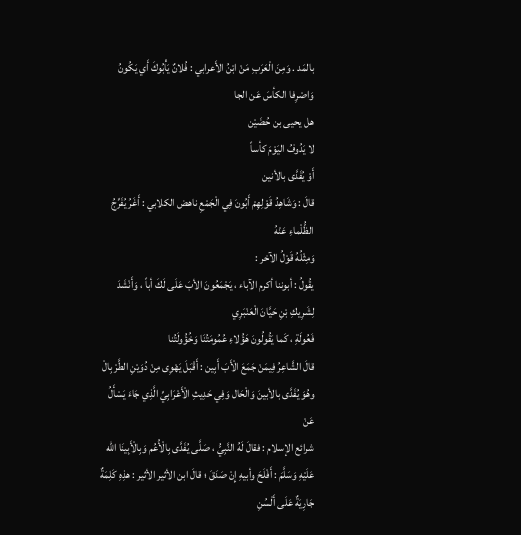بالمَد . وَمِنَ الْعَرَبِ مَنْ ابْنُ الأَعرابي : فُلانٌ يَأْبُوكَ أَي يَكُونُ
وَاصْرِفا الكأسَ عَن الجا
هل يحيى بن حُضَيْن
لا يَدُوفُ اليَوْمَ كأساً
أَوْ يُفَدَّى بالأنين
قالَ : وَشَاهِدُ قَوْلِهِمْ أَبُونَ فِي الْجَمْعِ ناهض الكلابي : أَغَرُ يُفَرِّجُ الظُّلْماءِ عَنْهُ
وَمِثْلُهُ قَوْلُ الآخر :
يقُولُ : أبوننا أكرم الآباء ، يَجْمَعُونَ الأبَ عَلَى لَكَ أباً ، وَأَنْشَدَ لِشَرِيكِ بْنِ حَيَّانَ الْعَنْبَرِي
فَعُولَةِ ، كَما يَقُولُونَ هَؤُلاءِ عُمُومَتُنَا وَخُؤُولَتُنا
قالَ الشَّاعِرُ فِيمَنْ جَمَعَ الْأَبَ أَبِين : أَقْبَلَ يَهْوِى مِنْ دُوَيْنِ الطَّرْ بِالْ
وهُوَ يُفَدَّى بالأبينَ وَالْحَال وَفِي حَدِيثِ الْأَعْرَابِيِّ الَّذِي جَاءَ يَسْأَلُ عَنْ
شرائع الإسلام : فقالَ لَهُ النَّبِيُّ ، صَلَّى يُفَدَّى بِالْأُعُم وَبِالْأَبِينَا الله عَلَيْهِ وَسَلَّمَ : أَفْلَحَ وأبيهِ إِنْ صَدَقَ ؛ قالَ ابن الأثير الأثير : هذِهِ كَلِمَةٌ جَارِيَةٌ عَلَى أَلْسُنِ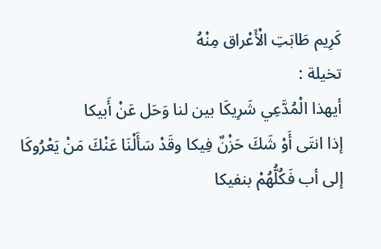كَرِيم طَابَتِ الْأَعْراق مِنْهُ
تخيلة :
أيهذا الْمُدَّعِي شَرِيكَا بين لنا وَحَل عَنْ أَبيكا
إذا انتَى أَوْ شَكَ حَزْنٌ فِيكا وقَدْ سَأَلْنَا عَنْكَ مَنْ يَعْرُوكَا
إلى أب فَكُلُّهُمْ بنفيكا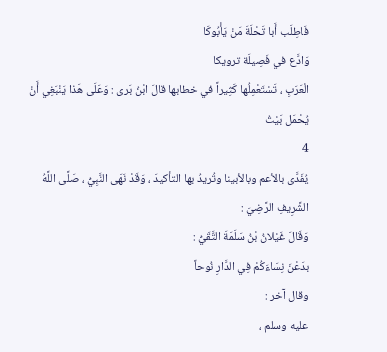فَاطِلَب أَبا تَحْلَةَ مَنْ يَأْبُوكَا
وَادَّع في فَصِيلَة ترويكا
الْعَرَبِ ، تَسْتَعْمِلُها كَثِيراً في خطابها قالَ ابْنُ بَرى : وَعَلَى هَذا يَنْبَغِي أَنْ يُحْمَل بَيْتُ
4
يُفَدَّى بالأعم وبالأبينا وتُريدُ بها التأكيدَ ، وَقَدْ نَهَى النَّبِيُّ ، صَلَّى اللَّهُ الشَّرِيفِ الرَّضِيَ :
وَقَالَ غَيْلانُ بْنُ سَلَمَةَ التَّقَيُّ :
بدَعْنَ نِسَاءَكُمْ فِي الدَّارِ نُوحاً
وقال آخر :
عليه وسلم ،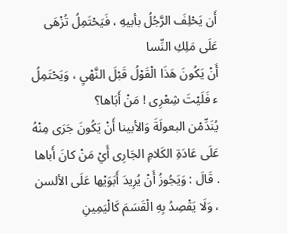أَن يَحْلِفَ الرَّجُلُ بأبيهِ ، فَيَحْتَمِلُ تُزْهَى عَلَى مَلِكِ النِّسا
أَنْ يَكُونَ هَذَا الْقَوْلُ قَبْلَ النَّهْيِ ، وَيَحْتَمِلُ
ء فَلَيْتَ شِعْرِى ! مَنْ أَبَاها؟
يُنَدِّمْن البعولَةَ وَالأبينا أَنْ يَكُونَ جَرَى مِنْهُ عَلَى عَادَةِ الكَلامِ الجَارِى أَيْ مَنْ كانَ أَباها . قَالَ : وَيَجُوزُ أَنْ يُرِيدَ أَبَوَيْها عَلَى الألسن ، وَلَا يَقْصِدُ بِهِ الْقَسَمَ كَالْيَمِينِ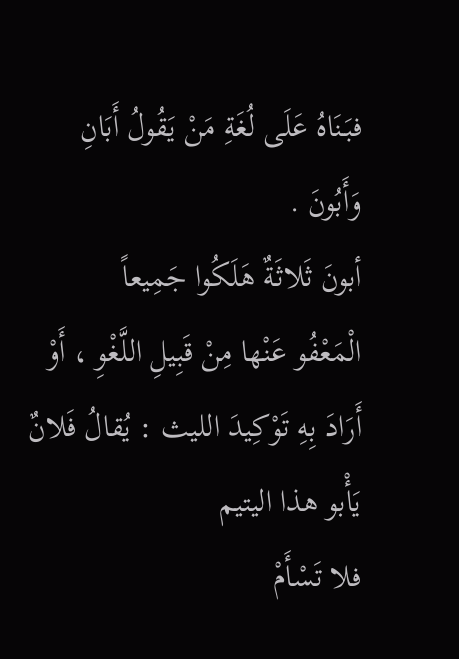فبَنَاهُ عَلَى لُغَةِ مَنْ يَقُولُ أَبَانِ وَأَبُونَ .
أبونَ ثَلاثَةٌ هَلَكُوا جَمِيعاً
الْمَعْفُو عَنْها مِنْ قَبِيلِ اللَّغْوِ ، أَوْ أَرَادَ بِهِ تَوْكِيدَ الليث : يُقالُ فَلانٌ يَأْبو هذا اليتيم
فلا تَسْأَمْ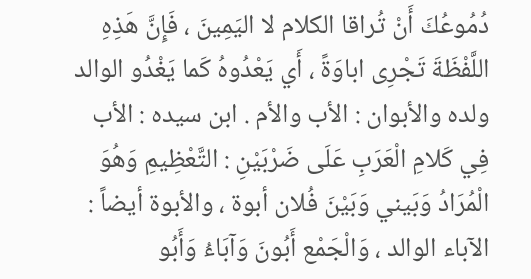دُمُوعُكَ أَنْ تُراقا الكلام لا اليَمِينَ ، فَإِنَّ هَذِهِ اللَّفْظَةَ تَجْرِى اباوَةً ، أَي يَعْدُوهُ كَما يَغْدُو الوالد ولده والأبوان : الأب والأم . ابن سيده : الأب فِي كَلامِ الْعَرَبِ عَلَى ضَرْبَيْنِ : التَّعْظِيمِ وَهُوَ الْمُرَادُ وَبَيني وَبَيْنَ فُلان أبوة ، والأبوة أيضاً : الآباء الوالد ، وَالْجَمْع أَبُونَ وَآبَاءُ وَأَبُو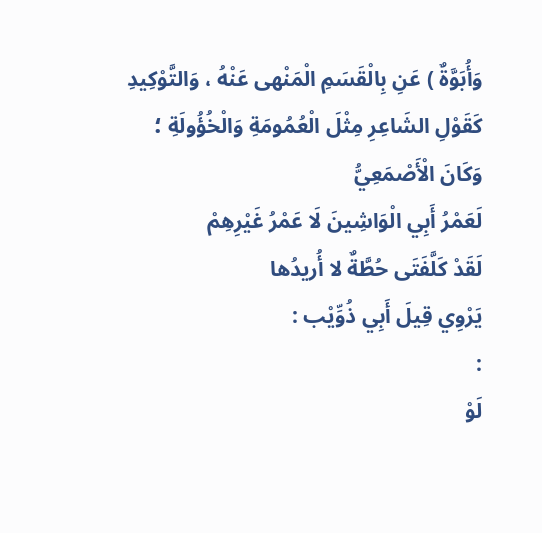وَأُبَوَّةٌ ) عَنِ بِالْقَسَمِ الْمَنْهى عَنْهُ ، وَالتَّوْكِيدِ كَقَوْلِ الشَاعِرِ مِثْلَ الْعُمُومَةِ وَالْخُؤُولَةِ ؛ وَكَانَ الْأَصْمَعِيُّ
لَعَمْرُ أَبِي الْوَاشِينَ لَا عَمْرُ غَيْرِهِمْ
لَقَدْ كَلَّفَتَى حُطَّةٌ لا أُريدُها
يَرْوِي قِيلَ أَبِي ذُوِّيْب :
:
لَوْ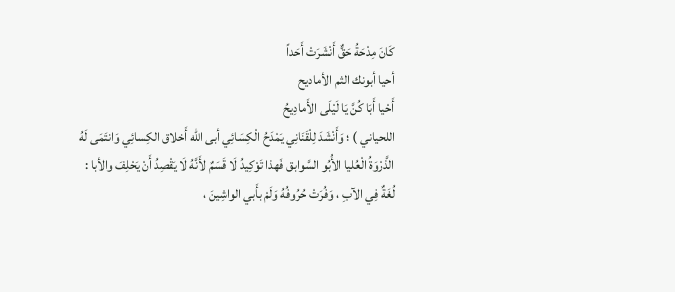كَانَ مِدْحَةُ حَقٌّ أَنْشَرَتْ أَحَداً
أحيا أبونك الثم الأماديح
أَحْيا أَبَا كُنَّ يَا لَيْلَى الأَمادِيحُ
اللحياني ) ؛ وَأَنْشَدَ لِلْقَنَانِي يَمْدَحُ الْكِسَائِي أبى الله أَخلاق الكِسائِي وَانتَمَى لَهُ الذَّرْوَةُ الْعُليا الأُبُو السَّوابق فَهذا تَوْكِيدُ لَا قَسَمٌ لأَنَّهُ لَا يَقْصِدُ أَنْ يَحْلِفَ والأبا : لُغَةٌ فِي الآبِ ، وَفُرَتْ حُرُوفُهُ وَلَمْ بأَبي الواشِينَ ،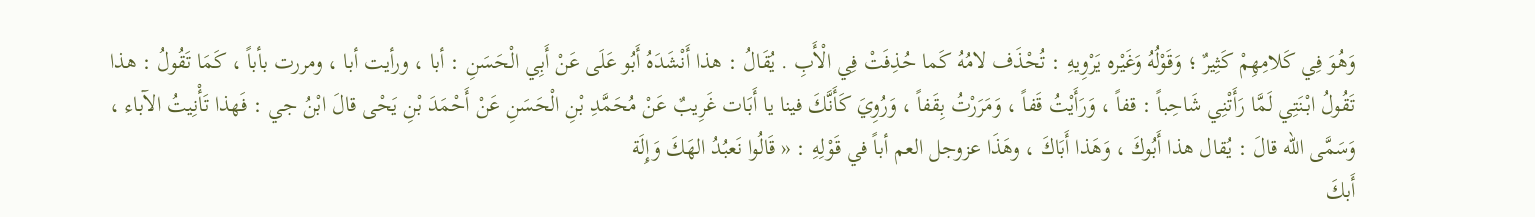وَهُوَ فِي كَلامِهِمْ كَثِيرٌ ؛ وَقَوْلُهُ وَغَيْره يَرْوِيهِ : تُحْذَف لامُهُ كَما حُذِفَتْ فِي الْأَبِ . يُقَالُ : هذا أَنْشَدَهُ أَبُو عَلَى عَنْ أَبِي الْحَسَنِ : أبا ، ورأيت أبا ، ومررت بأباً ، كَمَا تَقُولُ : هذا تَقُولُ ابْنَتِي لَمَّا رَأَتْنِي شَاحِباً : قفاً ، وَرَأَيْتُ قَفاً ، وَمَرَرْتُ بِقَفاً ، وَرُوِيَ كَأَنَّكَ فينا يا أَبَات غَرِيبٌ عَنْ مُحَمَّدِ بْنِ الْحَسَنِ عَنْ أَحْمَدَ بْنِ يَحْى قالَ ابْنُ جي : فَهذا تَأْنِيتُ الآباء ، وَسَمَّى الله قالَ : يُقال هذا أَبُوكَ ، وَهَذا أَبَاكَ ، وهَذَا عزوجل العم أباً في قَوْلِهِ : « قَالُوا نَعبُدُ الهَكَ وَإِلَة
أَبكَ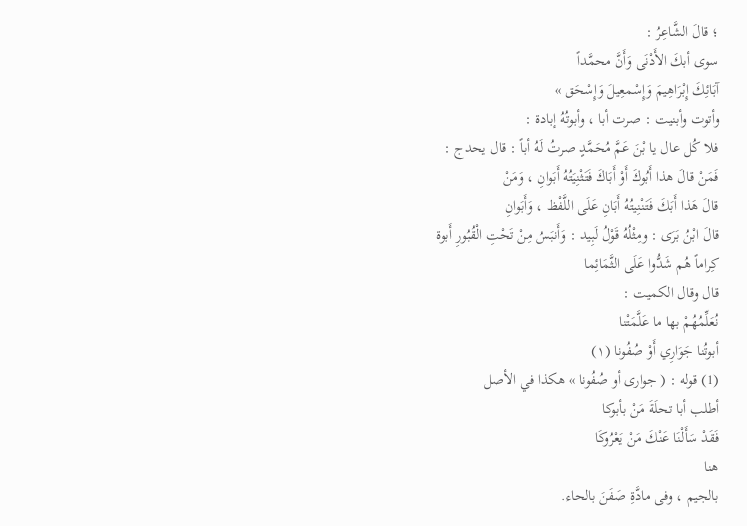؛ قالَ الشَّاعِرُ :
سوى أبكَ الأَدْنَى وَأَنَّ محمَّداً
آبَائِكَ إِبْرَاهِيمَ وَإِسْمعِيلَ وَإِسْحَق »
وأتوت وأبنيت : صرت أبا ، وأبوتُهُ إبادة :
فلا كُل عال يا بْنَ عَمَّ مُحَمَّدٍ صرتُ لَهُ أباً : قال يحدج :
فَمَنْ قالَ هذا أَبُوكَ أَوْ أَبَاكَ فَتَثْنِيَتُهُ أَبَوانِ ، وَمَنْ
قالَ هَذا أَبَكَ فَتَنْنِيتُهُ أَبَانِ عَلَى اللَّفْظ ، وَأَبَوانِ
قالَ ابْنُ بَرَى : ومِثْلُهُ قَوْلُ لَبِيد : وَأَنبَسُ مِنْ تَحْتِ الْقُبُورِ أَبوة
كِراماً هُم شَدُّوا عَلَى الثَّمَائِما
قال وقال الكميت :
نُعَلِّمُهُمْ بها ما عَلَّمَتْنا
أبوتُنا جَوَارِي أَوْ صُفُونا (۱)
(1) قوله : ( جوارى أو صُفُونا » هكذا في الأصل
أطلب أبا تحلَةَ مَنْ بأبوكا
فَقَدْ سَأَلْنَا عَنْكَ مَنْ يَعْرُوكَا
هنا
بالجيم ، وفى مادَّةِ صَفَنَ بالحاء.